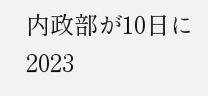内政部が10日に2023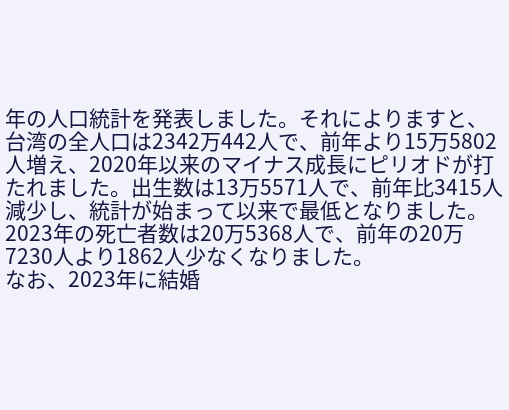年の人口統計を発表しました。それによりますと、台湾の全人口は2342万442人で、前年より15万5802人増え、2020年以来のマイナス成長にピリオドが打たれました。出生数は13万5571人で、前年比3415人減少し、統計が始まって以来で最低となりました。
2023年の死亡者数は20万5368人で、前年の20万7230人より1862人少なくなりました。
なお、2023年に結婚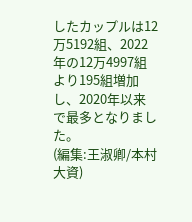したカップルは12万5192組、2022年の12万4997組より195組増加し、2020年以来で最多となりました。
(編集:王淑卿/本村大資)